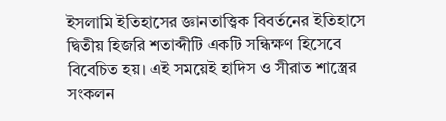ইসলামি ইতিহাসের জ্ঞানতাত্ত্বিক বিবর্তনের ইতিহাসে দ্বিতীয় হিজরি শতাব্দীটি একটি সন্ধিক্ষণ হিসেবে বিবেচিত হয়। এই সময়েই হাদিস ও সীরাত শাস্ত্রের সংকলন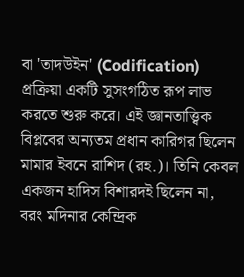বা 'তাদউইন' (Codification) প্রক্রিয়া একটি সুসংগঠিত রূপ লাভ করতে শুরু করে। এই জ্ঞানতাত্ত্বিক বিপ্লবের অন্যতম প্রধান কারিগর ছিলেন মামার ইবনে রাশিদ (রহ.)। তিনি কেবল একজন হাদিস বিশারদই ছিলেন না, বরং মদিনার কেন্দ্রিক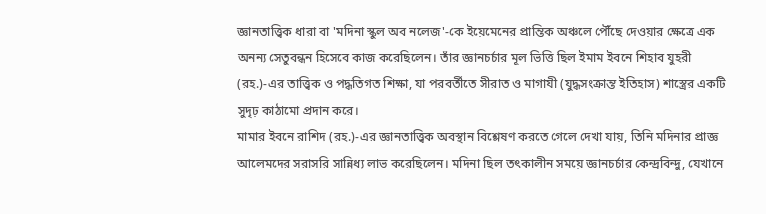জ্ঞানতাত্ত্বিক ধারা বা 'মদিনা স্কুল অব নলেজ'-কে ইয়েমেনের প্রান্তিক অঞ্চলে পৌঁছে দেওয়ার ক্ষেত্রে এক অনন্য সেতুবন্ধন হিসেবে কাজ করেছিলেন। তাঁর জ্ঞানচর্চার মূল ভিত্তি ছিল ইমাম ইবনে শিহাব যুহরী (রহ.)-এর তাত্ত্বিক ও পদ্ধতিগত শিক্ষা, যা পরবর্তীতে সীরাত ও মাগাযী (যুদ্ধসংক্রান্ত ইতিহাস) শাস্ত্রের একটি সুদৃঢ় কাঠামো প্রদান করে।
মামার ইবনে রাশিদ (রহ.)-এর জ্ঞানতাত্ত্বিক অবস্থান বিশ্লেষণ করতে গেলে দেখা যায়, তিনি মদিনার প্রাজ্ঞ আলেমদের সরাসরি সান্নিধ্য লাভ করেছিলেন। মদিনা ছিল তৎকালীন সময়ে জ্ঞানচর্চার কেন্দ্রবিন্দু, যেখানে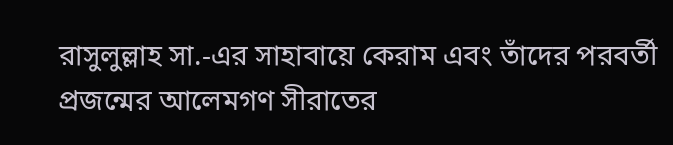রাসুলুল্লাহ সা.-এর সাহাবায়ে কেরাম এবং তাঁদের পরবর্তী প্রজন্মের আলেমগণ সীরাতের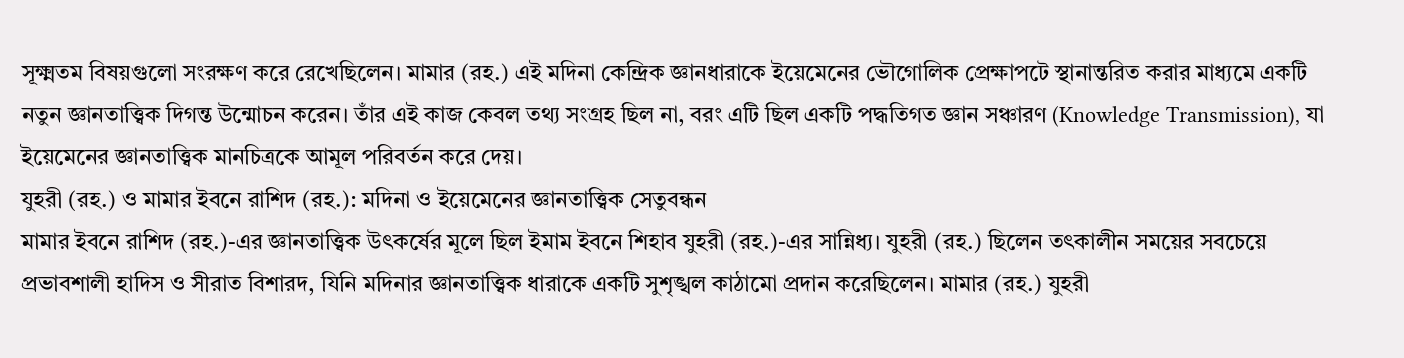সূক্ষ্মতম বিষয়গুলো সংরক্ষণ করে রেখেছিলেন। মামার (রহ.) এই মদিনা কেন্দ্রিক জ্ঞানধারাকে ইয়েমেনের ভৌগোলিক প্রেক্ষাপটে স্থানান্তরিত করার মাধ্যমে একটি নতুন জ্ঞানতাত্ত্বিক দিগন্ত উন্মোচন করেন। তাঁর এই কাজ কেবল তথ্য সংগ্রহ ছিল না, বরং এটি ছিল একটি পদ্ধতিগত জ্ঞান সঞ্চারণ (Knowledge Transmission), যা ইয়েমেনের জ্ঞানতাত্ত্বিক মানচিত্রকে আমূল পরিবর্তন করে দেয়।
যুহরী (রহ.) ও মামার ইবনে রাশিদ (রহ.): মদিনা ও ইয়েমেনের জ্ঞানতাত্ত্বিক সেতুবন্ধন
মামার ইবনে রাশিদ (রহ.)-এর জ্ঞানতাত্ত্বিক উৎকর্ষের মূলে ছিল ইমাম ইবনে শিহাব যুহরী (রহ.)-এর সান্নিধ্য। যুহরী (রহ.) ছিলেন তৎকালীন সময়ের সবচেয়ে প্রভাবশালী হাদিস ও সীরাত বিশারদ, যিনি মদিনার জ্ঞানতাত্ত্বিক ধারাকে একটি সুশৃঙ্খল কাঠামো প্রদান করেছিলেন। মামার (রহ.) যুহরী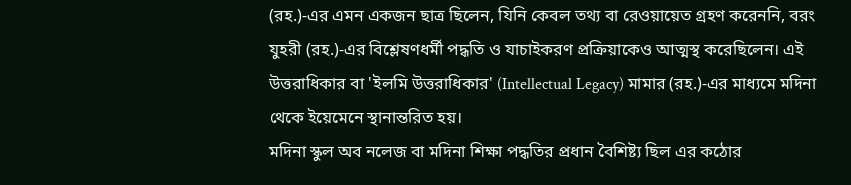(রহ.)-এর এমন একজন ছাত্র ছিলেন, যিনি কেবল তথ্য বা রেওয়ায়েত গ্রহণ করেননি, বরং যুহরী (রহ.)-এর বিশ্লেষণধর্মী পদ্ধতি ও যাচাইকরণ প্রক্রিয়াকেও আত্মস্থ করেছিলেন। এই উত্তরাধিকার বা 'ইলমি উত্তরাধিকার' (Intellectual Legacy) মামার (রহ.)-এর মাধ্যমে মদিনা থেকে ইয়েমেনে স্থানান্তরিত হয়।
মদিনা স্কুল অব নলেজ বা মদিনা শিক্ষা পদ্ধতির প্রধান বৈশিষ্ট্য ছিল এর কঠোর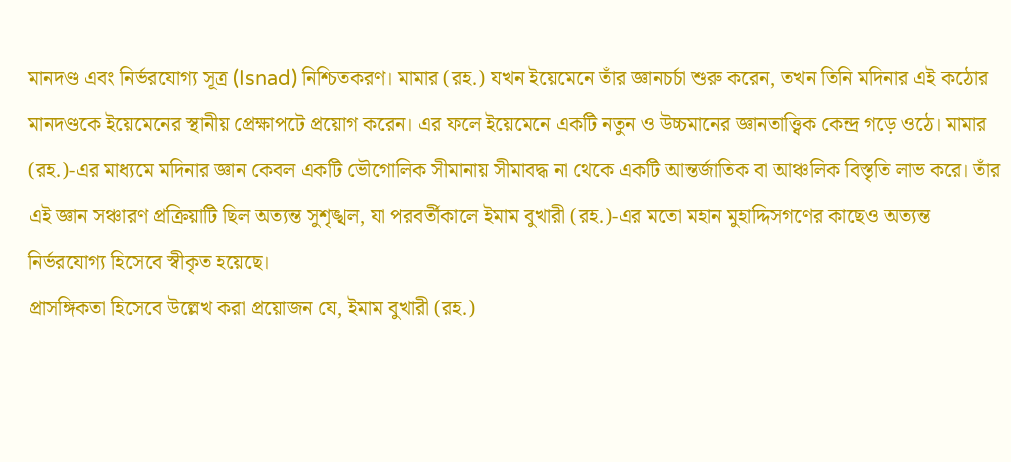মানদণ্ড এবং নির্ভরযোগ্য সূত্র (Isnad) নিশ্চিতকরণ। মামার (রহ.) যখন ইয়েমেনে তাঁর জ্ঞানচর্চা শুরু করেন, তখন তিনি মদিনার এই কঠোর মানদণ্ডকে ইয়েমেনের স্থানীয় প্রেক্ষাপটে প্রয়োগ করেন। এর ফলে ইয়েমেনে একটি নতুন ও উচ্চমানের জ্ঞানতাত্ত্বিক কেন্দ্র গড়ে ওঠে। মামার (রহ.)-এর মাধ্যমে মদিনার জ্ঞান কেবল একটি ভৌগোলিক সীমানায় সীমাবদ্ধ না থেকে একটি আন্তর্জাতিক বা আঞ্চলিক বিস্তৃতি লাভ করে। তাঁর এই জ্ঞান সঞ্চারণ প্রক্রিয়াটি ছিল অত্যন্ত সুশৃঙ্খল, যা পরবর্তীকালে ইমাম বুখারী (রহ.)-এর মতো মহান মুহাদ্দিসগণের কাছেও অত্যন্ত নির্ভরযোগ্য হিসেবে স্বীকৃত হয়েছে।
প্রাসঙ্গিকতা হিসেবে উল্লেখ করা প্রয়োজন যে, ইমাম বুখারী (রহ.)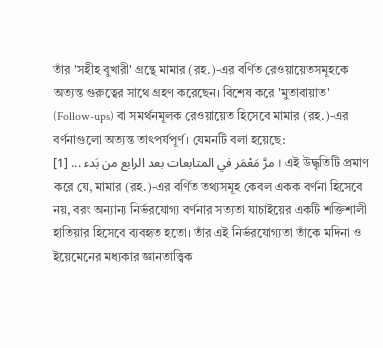তাঁর 'সহীহ বুখারী' গ্রন্থে মামার (রহ.)-এর বর্ণিত রেওয়ায়েতসমূহকে অত্যন্ত গুরুত্বের সাথে গ্রহণ করেছেন। বিশেষ করে 'মুতাবায়াত' (Follow-ups) বা সমর্থনমূলক রেওয়ায়েত হিসেবে মামার (রহ.)-এর বর্ণনাগুলো অত্যন্ত তাৎপর্যপূর্ণ। যেমনটি বলা হয়েছে:
مرَّ مَعْمَر في المتابعات بعد الرابع من بَدء ... [1] । এই উদ্ধৃতিটি প্রমাণ করে যে, মামার (রহ.)-এর বর্ণিত তথ্যসমূহ কেবল একক বর্ণনা হিসেবে নয়, বরং অন্যান্য নির্ভরযোগ্য বর্ণনার সত্যতা যাচাইয়ের একটি শক্তিশালী হাতিয়ার হিসেবে ব্যবহৃত হতো। তাঁর এই নির্ভরযোগ্যতা তাঁকে মদিনা ও ইয়েমেনের মধ্যকার জ্ঞানতাত্ত্বিক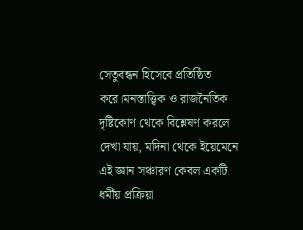সেতুবন্ধন হিসেবে প্রতিষ্ঠিত করে।মনস্তাত্ত্বিক ও রাজনৈতিক দৃষ্টিকোণ থেকে বিশ্লেষণ করলে দেখা যায়, মদিনা থেকে ইয়েমেনে এই জ্ঞান সঞ্চারণ কেবল একটি ধর্মীয় প্রক্রিয়া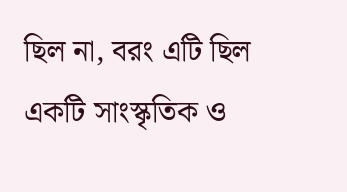ছিল না, বরং এটি ছিল একটি সাংস্কৃতিক ও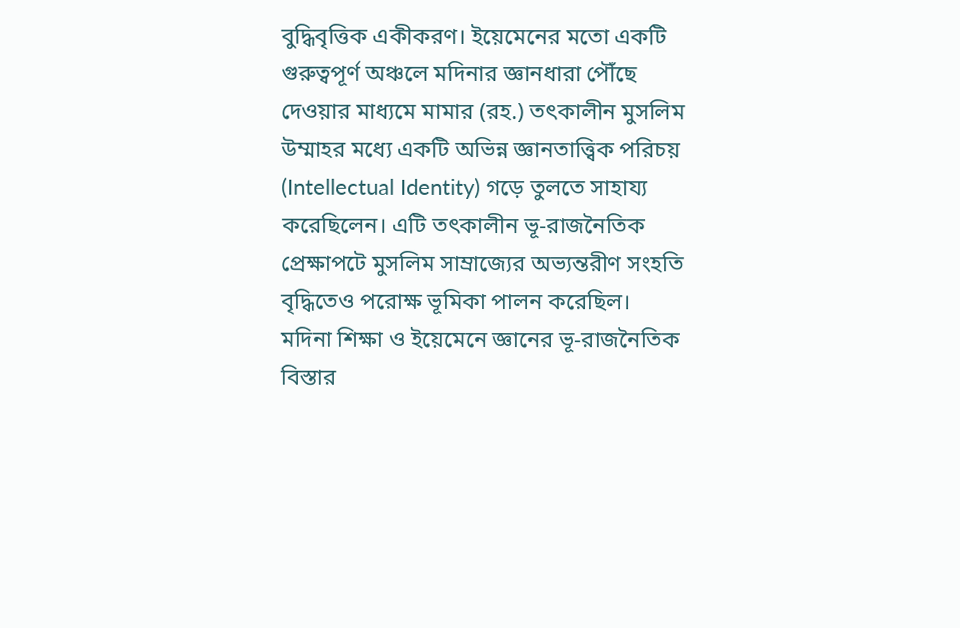বুদ্ধিবৃত্তিক একীকরণ। ইয়েমেনের মতো একটি গুরুত্বপূর্ণ অঞ্চলে মদিনার জ্ঞানধারা পৌঁছে দেওয়ার মাধ্যমে মামার (রহ.) তৎকালীন মুসলিম উম্মাহর মধ্যে একটি অভিন্ন জ্ঞানতাত্ত্বিক পরিচয় (Intellectual Identity) গড়ে তুলতে সাহায্য করেছিলেন। এটি তৎকালীন ভূ-রাজনৈতিক প্রেক্ষাপটে মুসলিম সাম্রাজ্যের অভ্যন্তরীণ সংহতি বৃদ্ধিতেও পরোক্ষ ভূমিকা পালন করেছিল।
মদিনা শিক্ষা ও ইয়েমেনে জ্ঞানের ভূ-রাজনৈতিক বিস্তার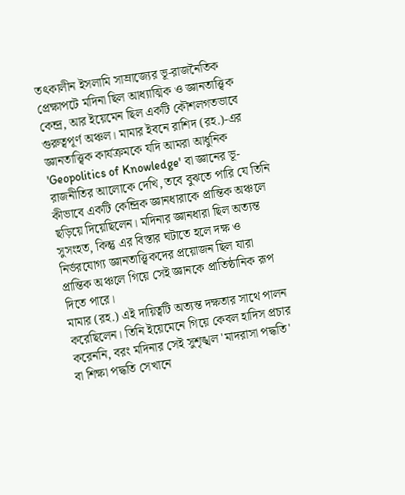তৎকালীন ইসলামি সাম্রাজ্যের ভূ-রাজনৈতিক প্রেক্ষাপটে মদিনা ছিল আধ্যাত্মিক ও জ্ঞানতাত্ত্বিক কেন্দ্র, আর ইয়েমেন ছিল একটি কৌশলগতভাবে গুরুত্বপূর্ণ অঞ্চল। মামার ইবনে রাশিদ (রহ.)-এর জ্ঞানতাত্ত্বিক কার্যক্রমকে যদি আমরা আধুনিক 'Geopolitics of Knowledge' বা জ্ঞানের ভূ-রাজনীতির আলোকে দেখি, তবে বুঝতে পারি যে তিনি কীভাবে একটি কেন্দ্রিক জ্ঞানধারাকে প্রান্তিক অঞ্চলে ছড়িয়ে দিয়েছিলেন। মদিনার জ্ঞানধারা ছিল অত্যন্ত সুসংহত, কিন্তু এর বিস্তার ঘটাতে হলে দক্ষ ও নির্ভরযোগ্য জ্ঞানতাত্ত্বিকদের প্রয়োজন ছিল যারা প্রান্তিক অঞ্চলে গিয়ে সেই জ্ঞানকে প্রাতিষ্ঠানিক রূপ দিতে পারে।
মামার (রহ.) এই দায়িত্বটি অত্যন্ত দক্ষতার সাথে পালন করেছিলেন। তিনি ইয়েমেনে গিয়ে কেবল হাদিস প্রচার করেননি, বরং মদিনার সেই সুশৃঙ্খল 'মাদরাসা পদ্ধতি' বা শিক্ষা পদ্ধতি সেখানে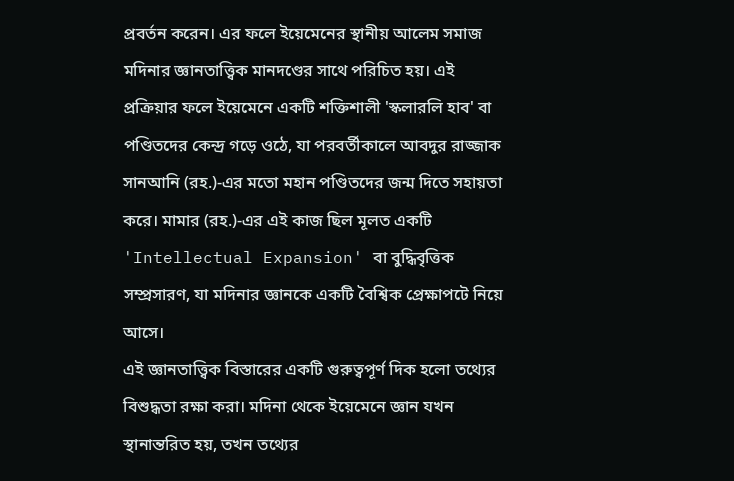প্রবর্তন করেন। এর ফলে ইয়েমেনের স্থানীয় আলেম সমাজ মদিনার জ্ঞানতাত্ত্বিক মানদণ্ডের সাথে পরিচিত হয়। এই প্রক্রিয়ার ফলে ইয়েমেনে একটি শক্তিশালী 'স্কলারলি হাব' বা পণ্ডিতদের কেন্দ্র গড়ে ওঠে, যা পরবর্তীকালে আবদুর রাজ্জাক সানআনি (রহ.)-এর মতো মহান পণ্ডিতদের জন্ম দিতে সহায়তা করে। মামার (রহ.)-এর এই কাজ ছিল মূলত একটি 'Intellectual Expansion' বা বুদ্ধিবৃত্তিক সম্প্রসারণ, যা মদিনার জ্ঞানকে একটি বৈশ্বিক প্রেক্ষাপটে নিয়ে আসে।
এই জ্ঞানতাত্ত্বিক বিস্তারের একটি গুরুত্বপূর্ণ দিক হলো তথ্যের বিশুদ্ধতা রক্ষা করা। মদিনা থেকে ইয়েমেনে জ্ঞান যখন স্থানান্তরিত হয়, তখন তথ্যের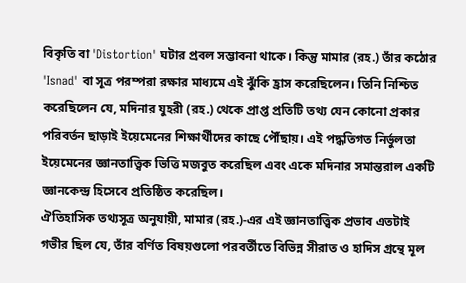বিকৃতি বা 'Distortion' ঘটার প্রবল সম্ভাবনা থাকে। কিন্তু মামার (রহ.) তাঁর কঠোর 'Isnad' বা সূত্র পরম্পরা রক্ষার মাধ্যমে এই ঝুঁকি হ্রাস করেছিলেন। তিনি নিশ্চিত করেছিলেন যে, মদিনার যুহরী (রহ.) থেকে প্রাপ্ত প্রতিটি তথ্য যেন কোনো প্রকার পরিবর্তন ছাড়াই ইয়েমেনের শিক্ষার্থীদের কাছে পৌঁছায়। এই পদ্ধতিগত নির্ভুলতা ইয়েমেনের জ্ঞানতাত্ত্বিক ভিত্তি মজবুত করেছিল এবং একে মদিনার সমান্তরাল একটি জ্ঞানকেন্দ্র হিসেবে প্রতিষ্ঠিত করেছিল।
ঐতিহাসিক তথ্যসূত্র অনুযায়ী, মামার (রহ.)-এর এই জ্ঞানতাত্ত্বিক প্রভাব এতটাই গভীর ছিল যে, তাঁর বর্ণিত বিষয়গুলো পরবর্তীতে বিভিন্ন সীরাত ও হাদিস গ্রন্থে মূল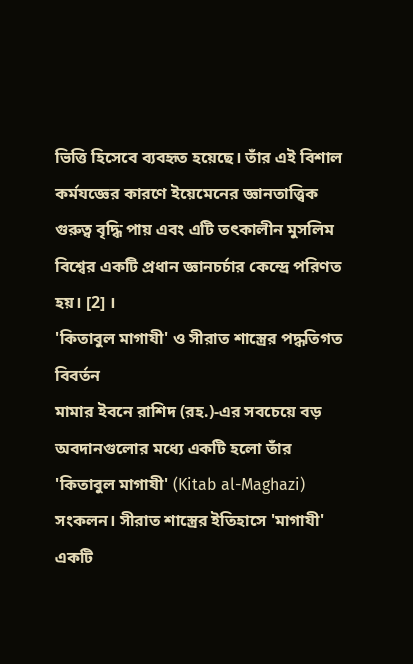ভিত্তি হিসেবে ব্যবহৃত হয়েছে। তাঁর এই বিশাল কর্মযজ্ঞের কারণে ইয়েমেনের জ্ঞানতাত্ত্বিক গুরুত্ব বৃদ্ধি পায় এবং এটি তৎকালীন মুসলিম বিশ্বের একটি প্রধান জ্ঞানচর্চার কেন্দ্রে পরিণত হয়। [2] ।
'কিতাবুল মাগাযী' ও সীরাত শাস্ত্রের পদ্ধতিগত বিবর্তন
মামার ইবনে রাশিদ (রহ.)-এর সবচেয়ে বড় অবদানগুলোর মধ্যে একটি হলো তাঁর 'কিতাবুল মাগাযী' (Kitab al-Maghazi) সংকলন। সীরাত শাস্ত্রের ইতিহাসে 'মাগাযী' একটি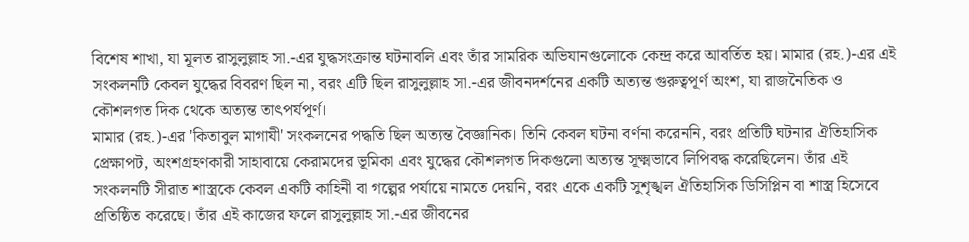বিশেষ শাখা, যা মূলত রাসুলুল্লাহ সা.-এর যুদ্ধসংক্রান্ত ঘটনাবলি এবং তাঁর সামরিক অভিযানগুলোকে কেন্দ্র করে আবর্তিত হয়। মামার (রহ.)-এর এই সংকলনটি কেবল যুদ্ধের বিবরণ ছিল না, বরং এটি ছিল রাসুলুল্লাহ সা.-এর জীবনদর্শনের একটি অত্যন্ত গুরুত্বপূর্ণ অংশ, যা রাজনৈতিক ও কৌশলগত দিক থেকে অত্যন্ত তাৎপর্যপূর্ণ।
মামার (রহ.)-এর 'কিতাবুল মাগাযী' সংকলনের পদ্ধতি ছিল অত্যন্ত বৈজ্ঞানিক। তিনি কেবল ঘটনা বর্ণনা করেননি, বরং প্রতিটি ঘটনার ঐতিহাসিক প্রেক্ষাপট, অংশগ্রহণকারী সাহাবায়ে কেরামদের ভূমিকা এবং যুদ্ধের কৌশলগত দিকগুলো অত্যন্ত সূক্ষ্মভাবে লিপিবদ্ধ করেছিলেন। তাঁর এই সংকলনটি সীরাত শাস্ত্রকে কেবল একটি কাহিনী বা গল্পের পর্যায়ে নামতে দেয়নি, বরং একে একটি সুশৃঙ্খল ঐতিহাসিক ডিসিপ্লিন বা শাস্ত্র হিসেবে প্রতিষ্ঠিত করেছে। তাঁর এই কাজের ফলে রাসুলুল্লাহ সা.-এর জীবনের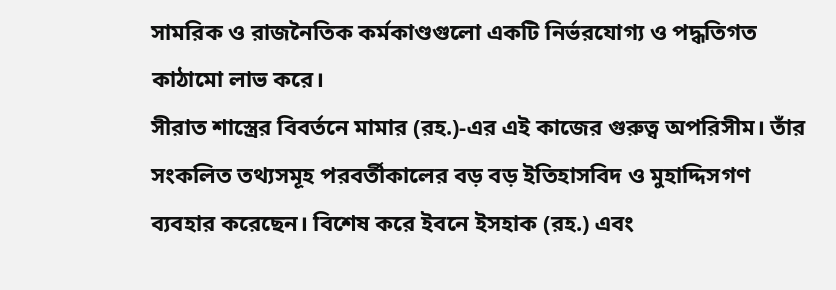সামরিক ও রাজনৈতিক কর্মকাণ্ডগুলো একটি নির্ভরযোগ্য ও পদ্ধতিগত কাঠামো লাভ করে।
সীরাত শাস্ত্রের বিবর্তনে মামার (রহ.)-এর এই কাজের গুরুত্ব অপরিসীম। তাঁর সংকলিত তথ্যসমূহ পরবর্তীকালের বড় বড় ইতিহাসবিদ ও মুহাদ্দিসগণ ব্যবহার করেছেন। বিশেষ করে ইবনে ইসহাক (রহ.) এবং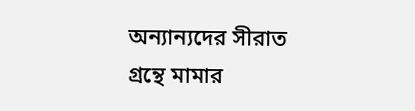অন্যান্যদের সীরাত গ্রন্থে মামার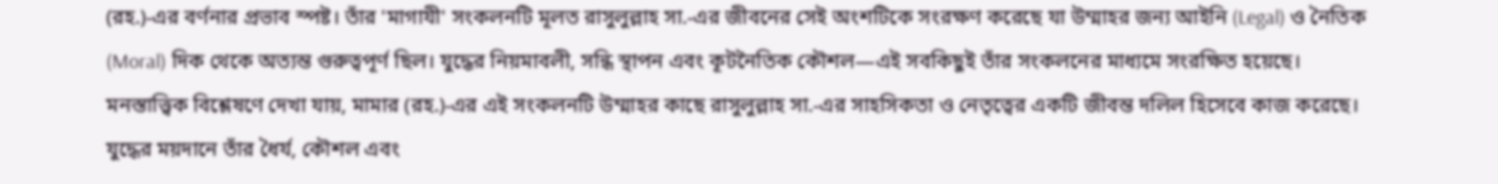(রহ.)-এর বর্ণনার প্রভাব স্পষ্ট। তাঁর 'মাগাযী' সংকলনটি মূলত রাসুলুল্লাহ সা.-এর জীবনের সেই অংশটিকে সংরক্ষণ করেছে যা উম্মাহর জন্য আইনি (Legal) ও নৈতিক (Moral) দিক থেকে অত্যন্ত গুরুত্বপূর্ণ ছিল। যুদ্ধের নিয়মাবলী, সন্ধি স্থাপন এবং কূটনৈতিক কৌশল—এই সবকিছুই তাঁর সংকলনের মাধ্যমে সংরক্ষিত হয়েছে।
মনস্তাত্ত্বিক বিশ্লেষণে দেখা যায়, মামার (রহ.)-এর এই সংকলনটি উম্মাহর কাছে রাসুলুল্লাহ সা.-এর সাহসিকতা ও নেতৃত্বের একটি জীবন্ত দলিল হিসেবে কাজ করেছে। যুদ্ধের ময়দানে তাঁর ধৈর্য, কৌশল এবং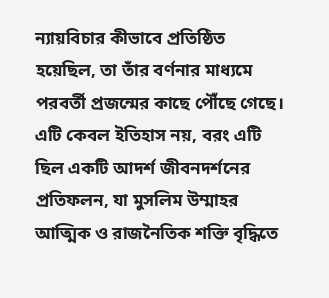ন্যায়বিচার কীভাবে প্রতিষ্ঠিত হয়েছিল, তা তাঁর বর্ণনার মাধ্যমে পরবর্তী প্রজন্মের কাছে পৌঁছে গেছে। এটি কেবল ইতিহাস নয়, বরং এটি ছিল একটি আদর্শ জীবনদর্শনের প্রতিফলন, যা মুসলিম উম্মাহর আত্মিক ও রাজনৈতিক শক্তি বৃদ্ধিতে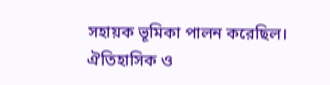সহায়ক ভূমিকা পালন করেছিল।
ঐতিহাসিক ও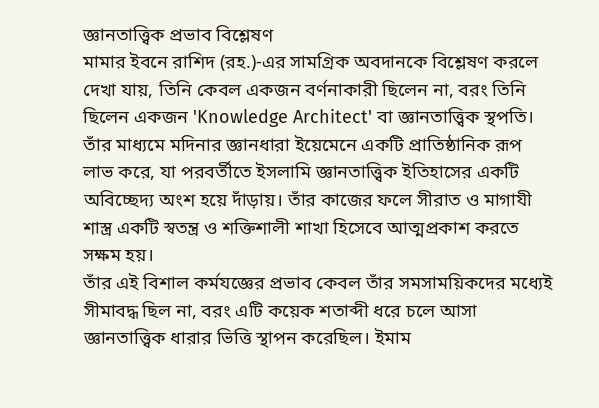জ্ঞানতাত্ত্বিক প্রভাব বিশ্লেষণ
মামার ইবনে রাশিদ (রহ.)-এর সামগ্রিক অবদানকে বিশ্লেষণ করলে দেখা যায়, তিনি কেবল একজন বর্ণনাকারী ছিলেন না, বরং তিনি ছিলেন একজন 'Knowledge Architect' বা জ্ঞানতাত্ত্বিক স্থপতি। তাঁর মাধ্যমে মদিনার জ্ঞানধারা ইয়েমেনে একটি প্রাতিষ্ঠানিক রূপ লাভ করে, যা পরবর্তীতে ইসলামি জ্ঞানতাত্ত্বিক ইতিহাসের একটি অবিচ্ছেদ্য অংশ হয়ে দাঁড়ায়। তাঁর কাজের ফলে সীরাত ও মাগাযী শাস্ত্র একটি স্বতন্ত্র ও শক্তিশালী শাখা হিসেবে আত্মপ্রকাশ করতে সক্ষম হয়।
তাঁর এই বিশাল কর্মযজ্ঞের প্রভাব কেবল তাঁর সমসাময়িকদের মধ্যেই সীমাবদ্ধ ছিল না, বরং এটি কয়েক শতাব্দী ধরে চলে আসা জ্ঞানতাত্ত্বিক ধারার ভিত্তি স্থাপন করেছিল। ইমাম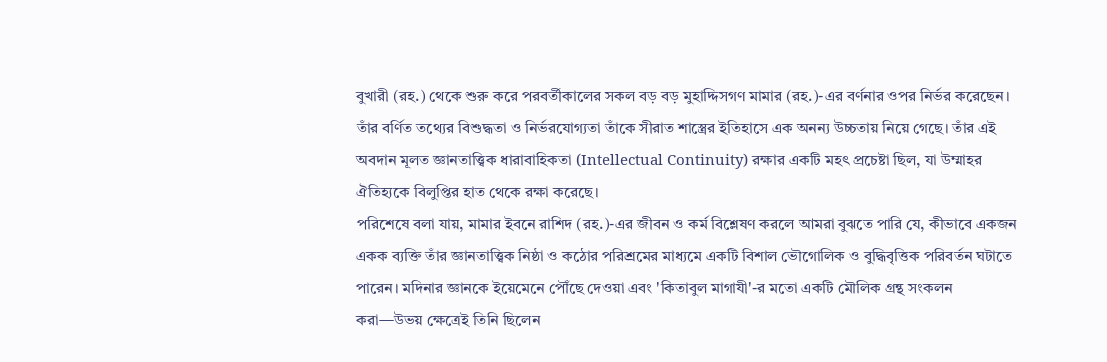বুখারী (রহ.) থেকে শুরু করে পরবর্তীকালের সকল বড় বড় মুহাদ্দিসগণ মামার (রহ.)-এর বর্ণনার ওপর নির্ভর করেছেন। তাঁর বর্ণিত তথ্যের বিশুদ্ধতা ও নির্ভরযোগ্যতা তাঁকে সীরাত শাস্ত্রের ইতিহাসে এক অনন্য উচ্চতায় নিয়ে গেছে। তাঁর এই অবদান মূলত জ্ঞানতাত্ত্বিক ধারাবাহিকতা (Intellectual Continuity) রক্ষার একটি মহৎ প্রচেষ্টা ছিল, যা উম্মাহর ঐতিহ্যকে বিলুপ্তির হাত থেকে রক্ষা করেছে।
পরিশেষে বলা যায়, মামার ইবনে রাশিদ (রহ.)-এর জীবন ও কর্ম বিশ্লেষণ করলে আমরা বুঝতে পারি যে, কীভাবে একজন একক ব্যক্তি তাঁর জ্ঞানতাত্ত্বিক নিষ্ঠা ও কঠোর পরিশ্রমের মাধ্যমে একটি বিশাল ভৌগোলিক ও বুদ্ধিবৃত্তিক পরিবর্তন ঘটাতে পারেন। মদিনার জ্ঞানকে ইয়েমেনে পৌঁছে দেওয়া এবং 'কিতাবুল মাগাযী'-র মতো একটি মৌলিক গ্রন্থ সংকলন করা—উভয় ক্ষেত্রেই তিনি ছিলেন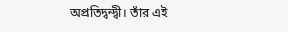অপ্রতিদ্বন্দ্বী। তাঁর এই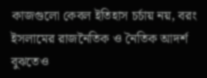কাজগুলো কেবল ইতিহাস চর্চায় নয়, বরং ইসলামের রাজনৈতিক ও নৈতিক আদর্শ বুঝতেও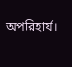অপরিহার্য।